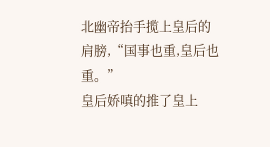北幽帝抬手揽上皇后的肩膀,“国事也重,皇后也重。”
皇后娇嗔的推了皇上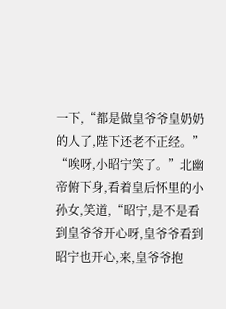一下,“都是做皇爷爷皇奶奶的人了,陛下还老不正经。”
“唉呀,小昭宁笑了。”北幽帝俯下身,看着皇后怀里的小孙女,笑道,“昭宁,是不是看到皇爷爷开心呀,皇爷爷看到昭宁也开心,来,皇爷爷抱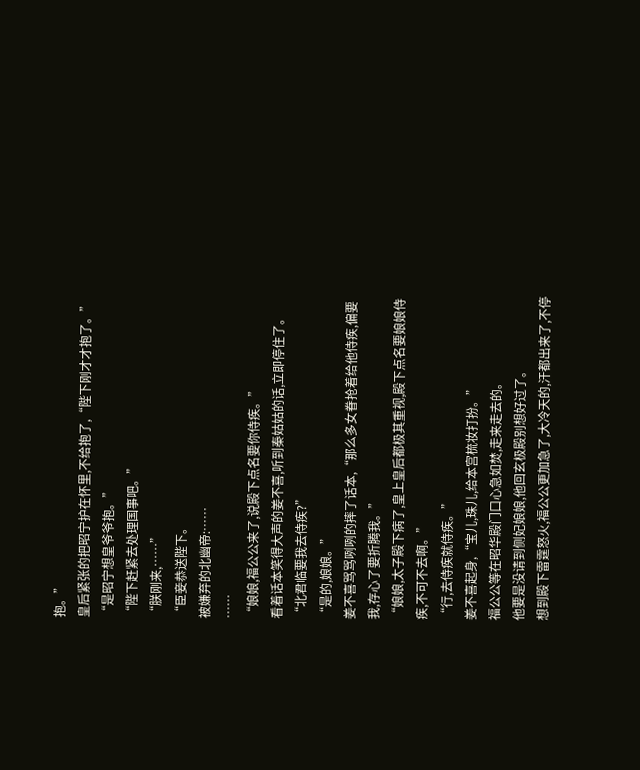抱。”
皇后紧张的把昭宁护在怀里,不给抱了,“陛下刚才才抱了。”
“是昭宁想皇爷爷抱。”
“陛下赶紧去处理国事吧。”
“朕刚来,……”
“臣妾恭送陛下。
被嫌弃的北幽帝:……
……
“娘娘,福公公来了,说殿下点名要你侍疾。”
看着话本笑得大声的姜不喜,听到秦姑姑的话,立即停住了。
“北君临要我去侍疾?”
“是的,娘娘。”
姜不喜骂骂咧咧的摔了话本,“那么多女眷抢着给他侍疾,偏要我,存心了要折腾我。”
“娘娘,太子殿下病了,皇上皇后都极其重视,殿下点名要娘娘侍疾,不可不去啊。”
“行,去侍疾就侍疾。”
姜不喜起身,“宝儿,珠儿,给本宫梳妆打扮。”
福公公等在昭华殿门口心急如焚,走来走去的。
他要是没请到侧妃娘娘,他回玄极殿别想好过了。
想到殿下雷霆怒火,福公公更加急了,大冷天的,汗都出来了,不停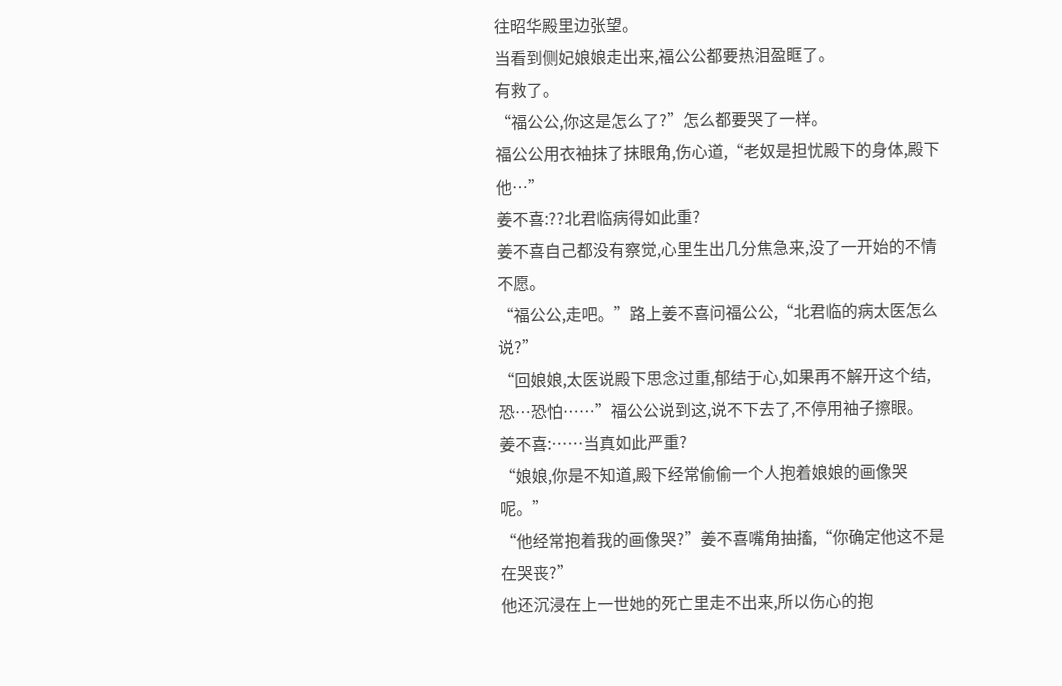往昭华殿里边张望。
当看到侧妃娘娘走出来,福公公都要热泪盈眶了。
有救了。
“福公公,你这是怎么了?”怎么都要哭了一样。
福公公用衣袖抹了抹眼角,伤心道,“老奴是担忧殿下的身体,殿下他…”
姜不喜:??北君临病得如此重?
姜不喜自己都没有察觉,心里生出几分焦急来,没了一开始的不情不愿。
“福公公,走吧。”路上姜不喜问福公公,“北君临的病太医怎么说?”
“回娘娘,太医说殿下思念过重,郁结于心,如果再不解开这个结,恐…恐怕……”福公公说到这,说不下去了,不停用袖子擦眼。
姜不喜:……当真如此严重?
“娘娘,你是不知道,殿下经常偷偷一个人抱着娘娘的画像哭呢。”
“他经常抱着我的画像哭?”姜不喜嘴角抽搐,“你确定他这不是在哭丧?”
他还沉浸在上一世她的死亡里走不出来,所以伤心的抱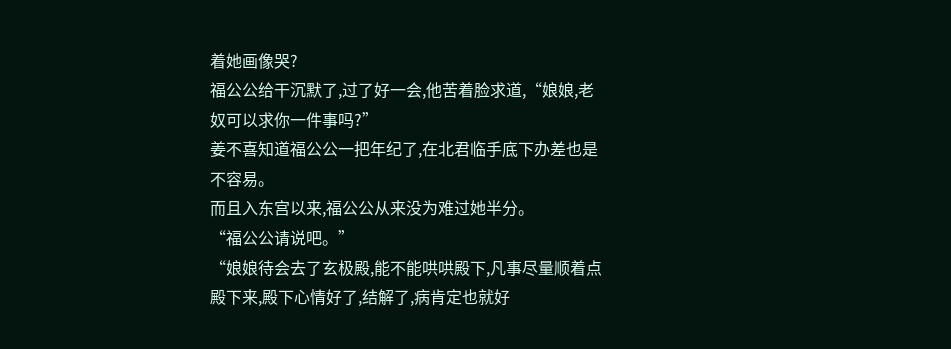着她画像哭?
福公公给干沉默了,过了好一会,他苦着脸求道,“娘娘,老奴可以求你一件事吗?”
姜不喜知道福公公一把年纪了,在北君临手底下办差也是不容易。
而且入东宫以来,福公公从来没为难过她半分。
“福公公请说吧。”
“娘娘待会去了玄极殿,能不能哄哄殿下,凡事尽量顺着点殿下来,殿下心情好了,结解了,病肯定也就好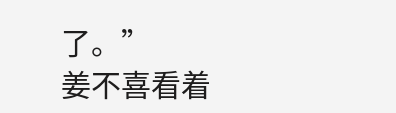了。”
姜不喜看着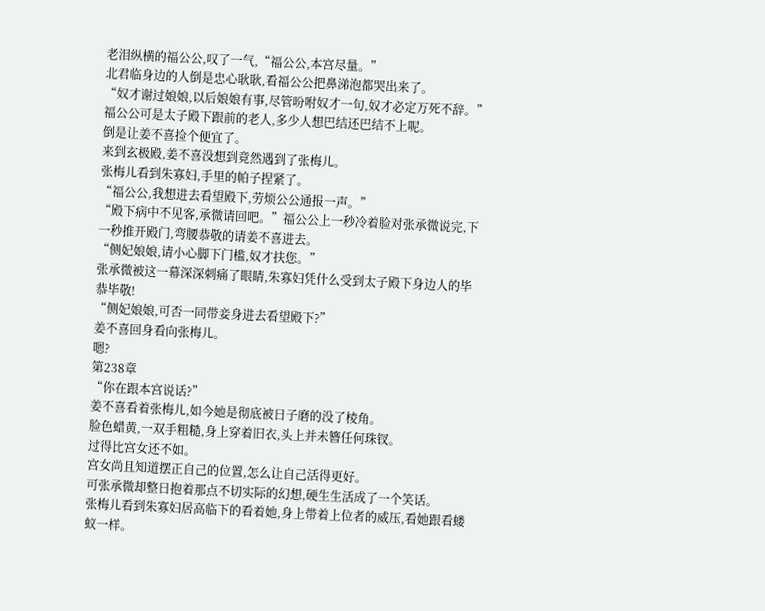老泪纵横的福公公,叹了一气,“福公公,本宫尽量。”
北君临身边的人倒是忠心耿耿,看福公公把鼻涕泡都哭出来了。
“奴才谢过娘娘,以后娘娘有事,尽管吩咐奴才一句,奴才必定万死不辞。”
福公公可是太子殿下跟前的老人,多少人想巴结还巴结不上呢。
倒是让姜不喜捡个便宜了。
来到玄极殿,姜不喜没想到竟然遇到了张梅儿。
张梅儿看到朱寡妇,手里的帕子捏紧了。
“福公公,我想进去看望殿下,劳烦公公通报一声。”
“殿下病中不见客,承微请回吧。”福公公上一秒冷着脸对张承微说完,下一秒推开殿门,弯腰恭敬的请姜不喜进去。
“侧妃娘娘,请小心脚下门槛,奴才扶您。”
张承微被这一幕深深刺痛了眼睛,朱寡妇凭什么受到太子殿下身边人的毕恭毕敬!
“侧妃娘娘,可否一同带妾身进去看望殿下?”
姜不喜回身看向张梅儿。
嗯?
第238章
“你在跟本宫说话?”
姜不喜看着张梅儿,如今她是彻底被日子磨的没了棱角。
脸色蜡黄,一双手粗糙,身上穿着旧衣,头上并未簪任何珠钗。
过得比宫女还不如。
宫女尚且知道摆正自己的位置,怎么让自己活得更好。
可张承微却整日抱着那点不切实际的幻想,硬生生活成了一个笑话。
张梅儿看到朱寡妇居高临下的看着她,身上带着上位者的威压,看她跟看蝼蚁一样。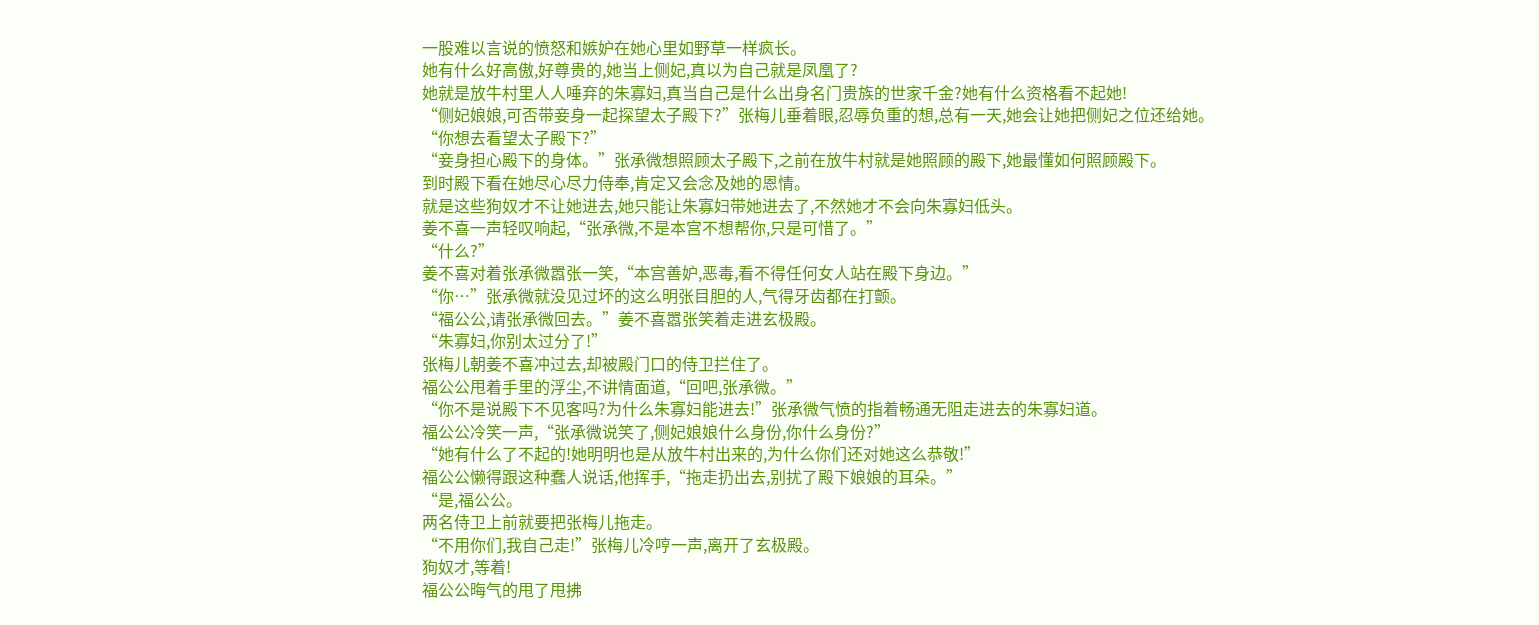一股难以言说的愤怒和嫉妒在她心里如野草一样疯长。
她有什么好高傲,好尊贵的,她当上侧妃,真以为自己就是凤凰了?
她就是放牛村里人人唾弃的朱寡妇,真当自己是什么出身名门贵族的世家千金?她有什么资格看不起她!
“侧妃娘娘,可否带妾身一起探望太子殿下?”张梅儿垂着眼,忍辱负重的想,总有一天,她会让她把侧妃之位还给她。
“你想去看望太子殿下?”
“妾身担心殿下的身体。”张承微想照顾太子殿下,之前在放牛村就是她照顾的殿下,她最懂如何照顾殿下。
到时殿下看在她尽心尽力侍奉,肯定又会念及她的恩情。
就是这些狗奴才不让她进去,她只能让朱寡妇带她进去了,不然她才不会向朱寡妇低头。
姜不喜一声轻叹响起,“张承微,不是本宫不想帮你,只是可惜了。”
“什么?”
姜不喜对着张承微嚣张一笑,“本宫善妒,恶毒,看不得任何女人站在殿下身边。”
“你…”张承微就没见过坏的这么明张目胆的人,气得牙齿都在打颤。
“福公公,请张承微回去。”姜不喜嚣张笑着走进玄极殿。
“朱寡妇,你别太过分了!”
张梅儿朝姜不喜冲过去,却被殿门口的侍卫拦住了。
福公公甩着手里的浮尘,不讲情面道,“回吧,张承微。”
“你不是说殿下不见客吗?为什么朱寡妇能进去!”张承微气愤的指着畅通无阻走进去的朱寡妇道。
福公公冷笑一声,“张承微说笑了,侧妃娘娘什么身份,你什么身份?”
“她有什么了不起的!她明明也是从放牛村出来的,为什么你们还对她这么恭敬!”
福公公懒得跟这种蠢人说话,他挥手,“拖走扔出去,别扰了殿下娘娘的耳朵。”
“是,福公公。
两名侍卫上前就要把张梅儿拖走。
“不用你们,我自己走!”张梅儿冷哼一声,离开了玄极殿。
狗奴才,等着!
福公公晦气的甩了甩拂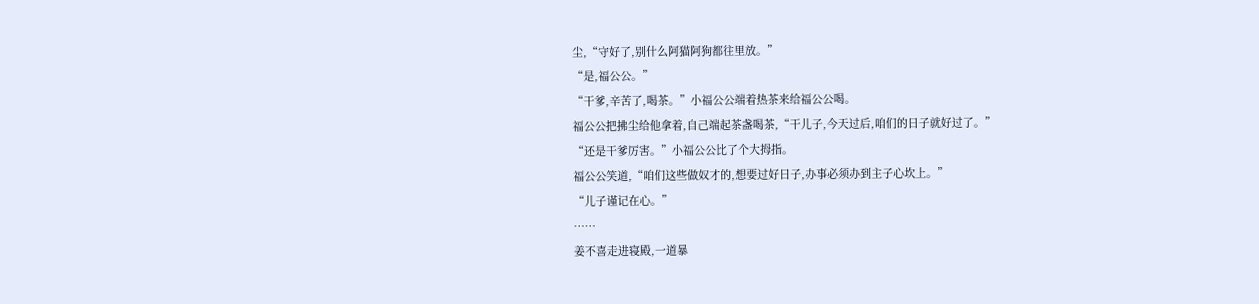尘,“守好了,别什么阿猫阿狗都往里放。”
“是,福公公。”
“干爹,辛苦了,喝茶。”小福公公端着热茶来给福公公喝。
福公公把拂尘给他拿着,自己端起茶盏喝茶,“干儿子,今天过后,咱们的日子就好过了。”
“还是干爹厉害。”小福公公比了个大拇指。
福公公笑道,“咱们这些做奴才的,想要过好日子,办事必须办到主子心坎上。”
“儿子谨记在心。”
……
姜不喜走进寝殿,一道暴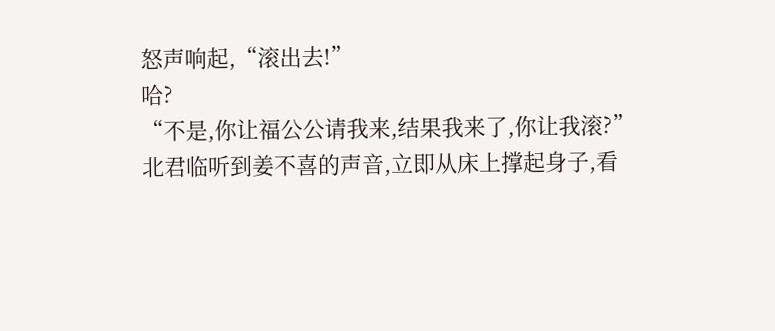怒声响起,“滚出去!”
哈?
“不是,你让福公公请我来,结果我来了,你让我滚?”
北君临听到姜不喜的声音,立即从床上撑起身子,看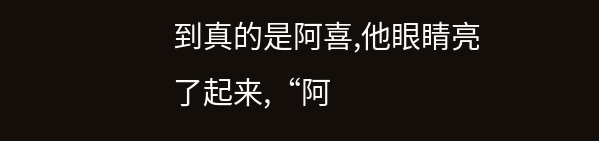到真的是阿喜,他眼睛亮了起来,“阿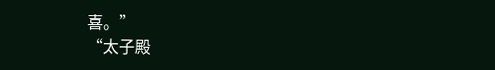喜。”
“太子殿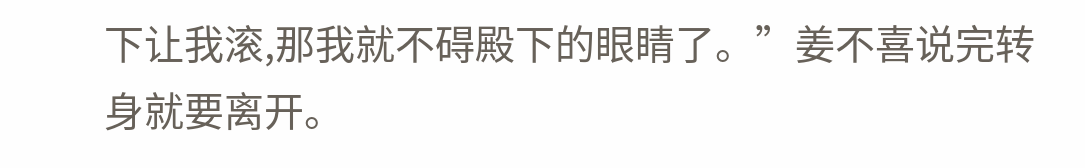下让我滚,那我就不碍殿下的眼睛了。”姜不喜说完转身就要离开。